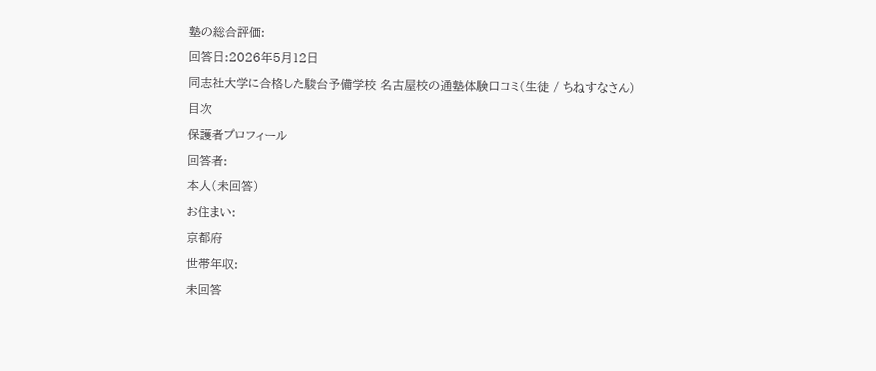塾の総合評価:
回答日:2026年5月12日
同志社大学に合格した駿台予備学校 名古屋校の通塾体験口コミ(生徒 / ちねすなさん)
目次
保護者プロフィール
回答者:
本人(未回答)
お住まい:
京都府
世帯年収:
未回答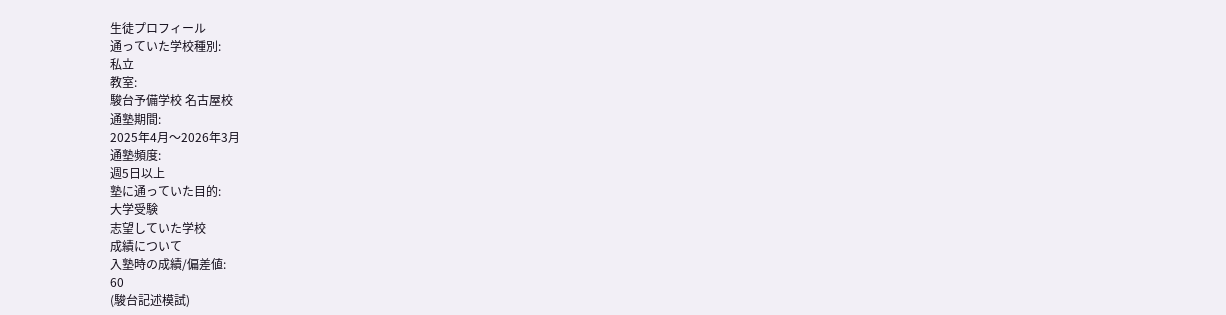生徒プロフィール
通っていた学校種別:
私立
教室:
駿台予備学校 名古屋校
通塾期間:
2025年4月〜2026年3月
通塾頻度:
週5日以上
塾に通っていた目的:
大学受験
志望していた学校
成績について
入塾時の成績/偏差値:
60
(駿台記述模試)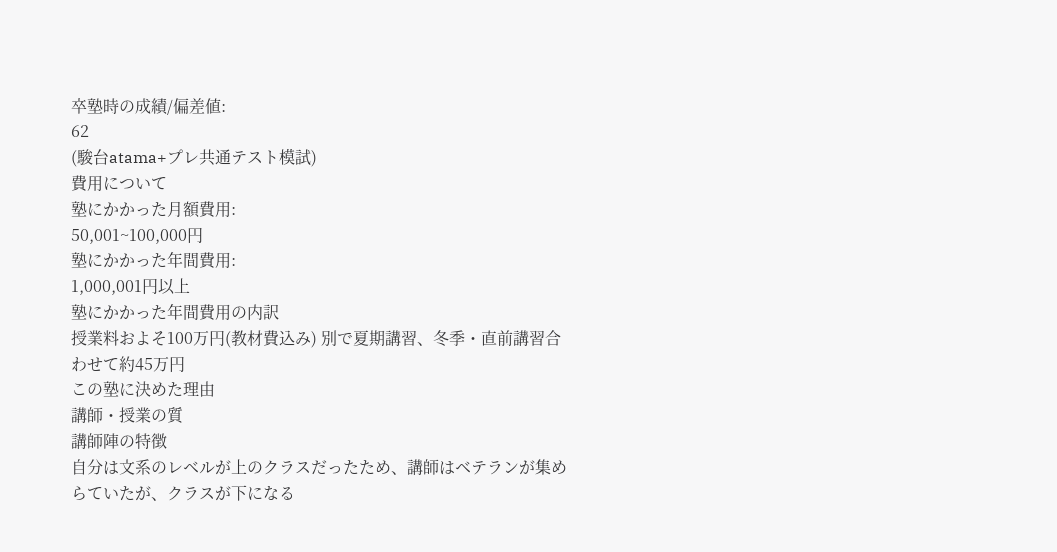卒塾時の成績/偏差値:
62
(駿台atama+プレ共通テスト模試)
費用について
塾にかかった月額費用:
50,001~100,000円
塾にかかった年間費用:
1,000,001円以上
塾にかかった年間費用の内訳
授業料およそ100万円(教材費込み) 別で夏期講習、冬季・直前講習合わせて約45万円
この塾に決めた理由
講師・授業の質
講師陣の特徴
自分は文系のレベルが上のクラスだったため、講師はベテランが集めらていたが、クラスが下になる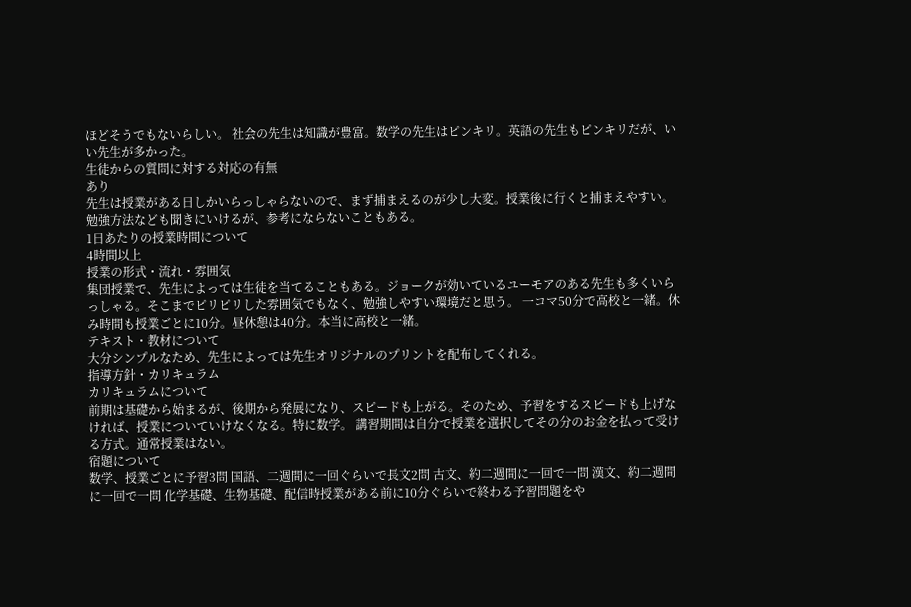ほどそうでもないらしい。 社会の先生は知識が豊富。数学の先生はピンキリ。英語の先生もピンキリだが、いい先生が多かった。
生徒からの質問に対する対応の有無
あり
先生は授業がある日しかいらっしゃらないので、まず捕まえるのが少し大変。授業後に行くと捕まえやすい。勉強方法なども聞きにいけるが、参考にならないこともある。
1日あたりの授業時間について
4時間以上
授業の形式・流れ・雰囲気
集団授業で、先生によっては生徒を当てることもある。ジョークが効いているユーモアのある先生も多くいらっしゃる。そこまでピリピリした雰囲気でもなく、勉強しやすい環境だと思う。 一コマ50分で高校と一緒。休み時間も授業ごとに10分。昼休憩は40分。本当に高校と一緒。
テキスト・教材について
大分シンプルなため、先生によっては先生オリジナルのプリントを配布してくれる。
指導方針・カリキュラム
カリキュラムについて
前期は基礎から始まるが、後期から発展になり、スピードも上がる。そのため、予習をするスピードも上げなければ、授業についていけなくなる。特に数学。 講習期間は自分で授業を選択してその分のお金を払って受ける方式。通常授業はない。
宿題について
数学、授業ごとに予習3問 国語、二週間に一回ぐらいで長文2問 古文、約二週間に一回で一問 漢文、約二週間に一回で一問 化学基礎、生物基礎、配信時授業がある前に10分ぐらいで終わる予習問題をや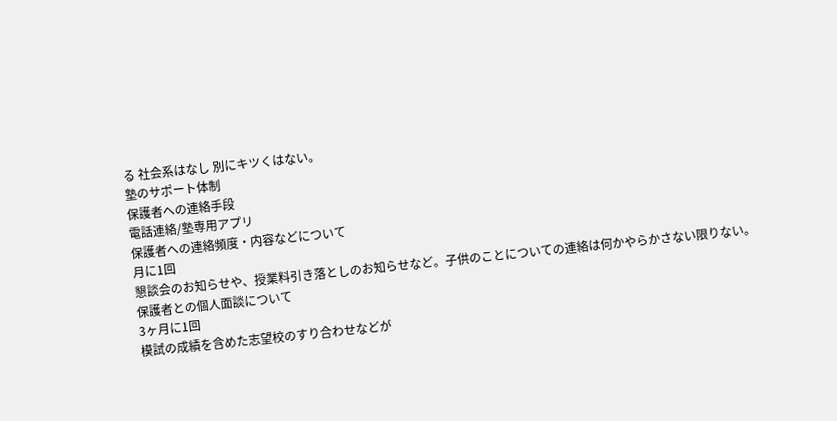る 社会系はなし 別にキツくはない。
塾のサポート体制
保護者への連絡手段
電話連絡/塾専用アプリ
保護者への連絡頻度・内容などについて
月に1回
懇談会のお知らせや、授業料引き落としのお知らせなど。子供のことについての連絡は何かやらかさない限りない。
保護者との個人面談について
3ヶ月に1回
模試の成績を含めた志望校のすり合わせなどが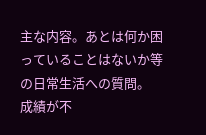主な内容。あとは何か困っていることはないか等の日常生活への質問。
成績が不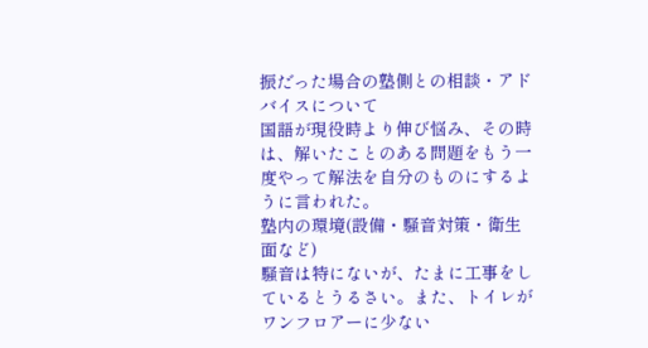振だった場合の塾側との相談・アドバイスについて
国語が現役時より伸び悩み、その時は、解いたことのある問題をもう一度やって解法を自分のものにするように言われた。
塾内の環境(設備・騒音対策・衛生面など)
騒音は特にないが、たまに工事をしているとうるさい。また、トイレがワンフロアーに少ない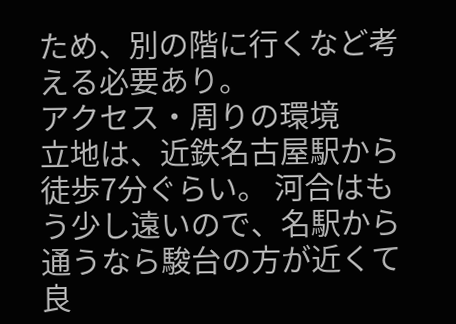ため、別の階に行くなど考える必要あり。
アクセス・周りの環境
立地は、近鉄名古屋駅から徒歩7分ぐらい。 河合はもう少し遠いので、名駅から通うなら駿台の方が近くて良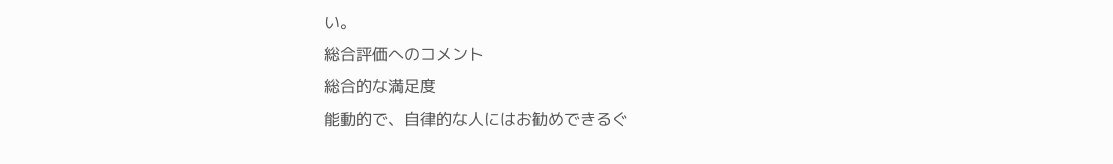い。
総合評価へのコメント
総合的な満足度
能動的で、自律的な人にはお勧めできるぐ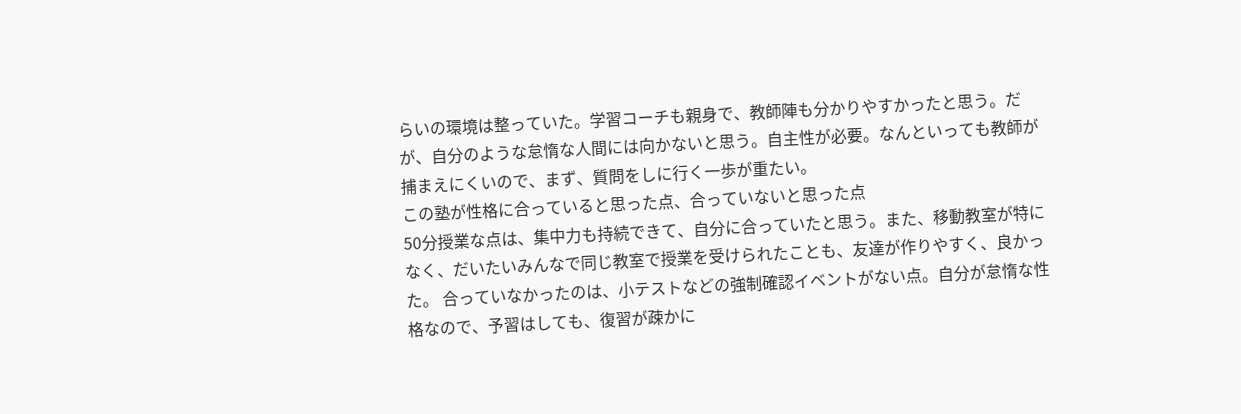らいの環境は整っていた。学習コーチも親身で、教師陣も分かりやすかったと思う。だが、自分のような怠惰な人間には向かないと思う。自主性が必要。なんといっても教師が捕まえにくいので、まず、質問をしに行く一歩が重たい。
この塾が性格に合っていると思った点、合っていないと思った点
50分授業な点は、集中力も持続できて、自分に合っていたと思う。また、移動教室が特になく、だいたいみんなで同じ教室で授業を受けられたことも、友達が作りやすく、良かった。 合っていなかったのは、小テストなどの強制確認イベントがない点。自分が怠惰な性格なので、予習はしても、復習が疎かに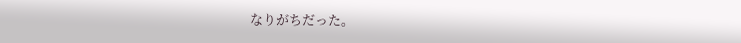なりがちだった。